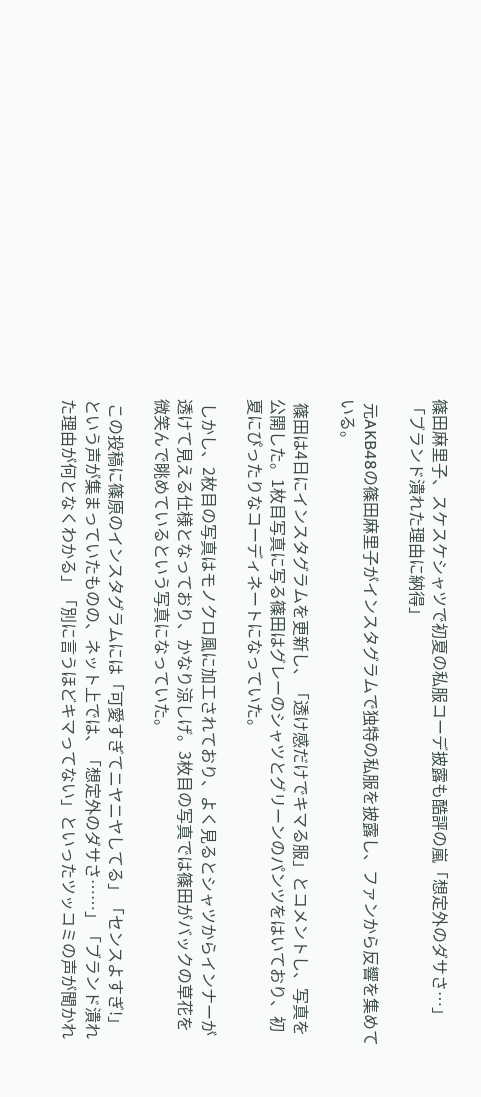篠田麻里子、スケスケシャツで初夏の私服コーデ披露も酷評の嵐「想定外のダサさ…」「ブランド潰れた理由に納得」

 元AKB48の篠田麻里子がインスタグラムで独特の私服を披露し、ファンから反響を集めている。

 篠田は4日にインスタグラムを更新し、「透け感だけでキマる服」とコメントし、写真を公開した。1枚目写真に写る篠田はグレーのシャツとグリーンのパンツをはいており、初夏にぴったりなコーディネートになっていた。

 しかし、2枚目の写真はモノクロ風に加工されており、よく見るとシャツからインナーが透けて見える仕様となっており、かなり涼しげ。3枚目の写真では篠田がバックの草花を微笑んで眺めているという写真になっていた。

 この投稿に篠原のインスタグラムには「可愛すぎてニヤニヤしてる」「センスよすぎ!」という声が集まっていたものの、ネット上では、「想定外のダサさ……」「ブランド潰れた理由が何となくわかる」「別に言うほどキマってない」といったツッコミの声が聞かれ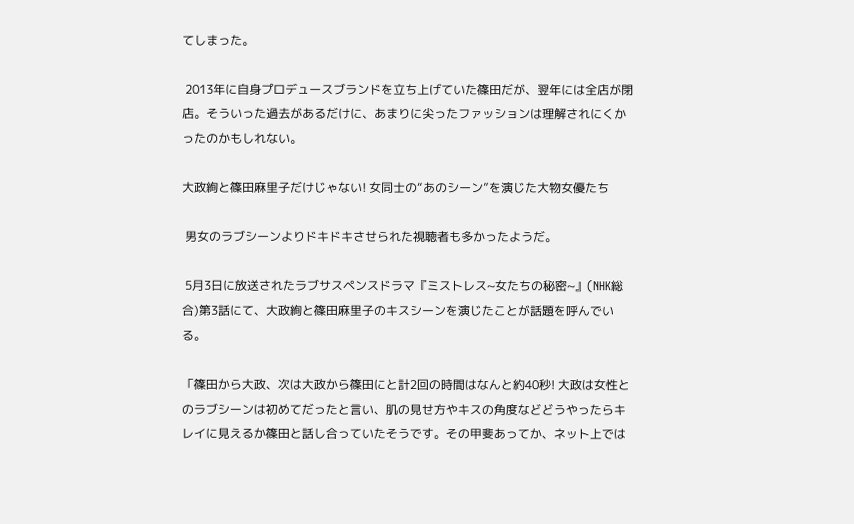てしまった。

 2013年に自身プロデュースブランドを立ち上げていた篠田だが、翌年には全店が閉店。そういった過去があるだけに、あまりに尖ったファッションは理解されにくかったのかもしれない。

大政絢と篠田麻里子だけじゃない! 女同士の“あのシーン”を演じた大物女優たち

 男女のラブシーンよりドキドキさせられた視聴者も多かったようだ。

 5月3日に放送されたラブサスペンスドラマ『ミストレス~女たちの秘密~』(NHK総合)第3話にて、大政絢と篠田麻里子のキスシーンを演じたことが話題を呼んでいる。

「篠田から大政、次は大政から篠田にと計2回の時間はなんと約40秒! 大政は女性とのラブシーンは初めてだったと言い、肌の見せ方やキスの角度などどうやったらキレイに見えるか篠田と話し合っていたそうです。その甲斐あってか、ネット上では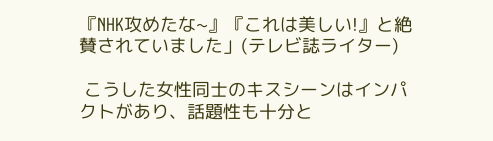『NHK攻めたな~』『これは美しい!』と絶賛されていました」(テレビ誌ライター)

 こうした女性同士のキスシーンはインパクトがあり、話題性も十分と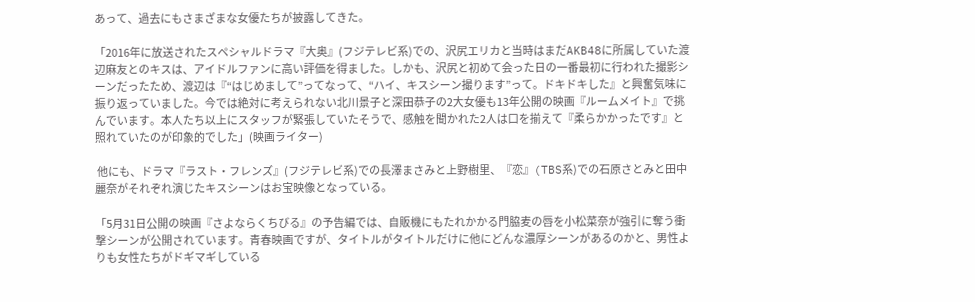あって、過去にもさまざまな女優たちが披露してきた。

「2016年に放送されたスペシャルドラマ『大奥』(フジテレビ系)での、沢尻エリカと当時はまだAKB48に所属していた渡辺麻友とのキスは、アイドルファンに高い評価を得ました。しかも、沢尻と初めて会った日の一番最初に行われた撮影シーンだったため、渡辺は『“はじめまして”ってなって、“ハイ、キスシーン撮ります”って。ドキドキした』と興奮気味に振り返っていました。今では絶対に考えられない北川景子と深田恭子の2大女優も13年公開の映画『ルームメイト』で挑んでいます。本人たち以上にスタッフが緊張していたそうで、感触を聞かれた2人は口を揃えて『柔らかかったです』と照れていたのが印象的でした」(映画ライター)

 他にも、ドラマ『ラスト・フレンズ』(フジテレビ系)での長澤まさみと上野樹里、『恋』(TBS系)での石原さとみと田中麗奈がそれぞれ演じたキスシーンはお宝映像となっている。

「5月31日公開の映画『さよならくちびる』の予告編では、自販機にもたれかかる門脇麦の唇を小松菜奈が強引に奪う衝撃シーンが公開されています。青春映画ですが、タイトルがタイトルだけに他にどんな濃厚シーンがあるのかと、男性よりも女性たちがドギマギしている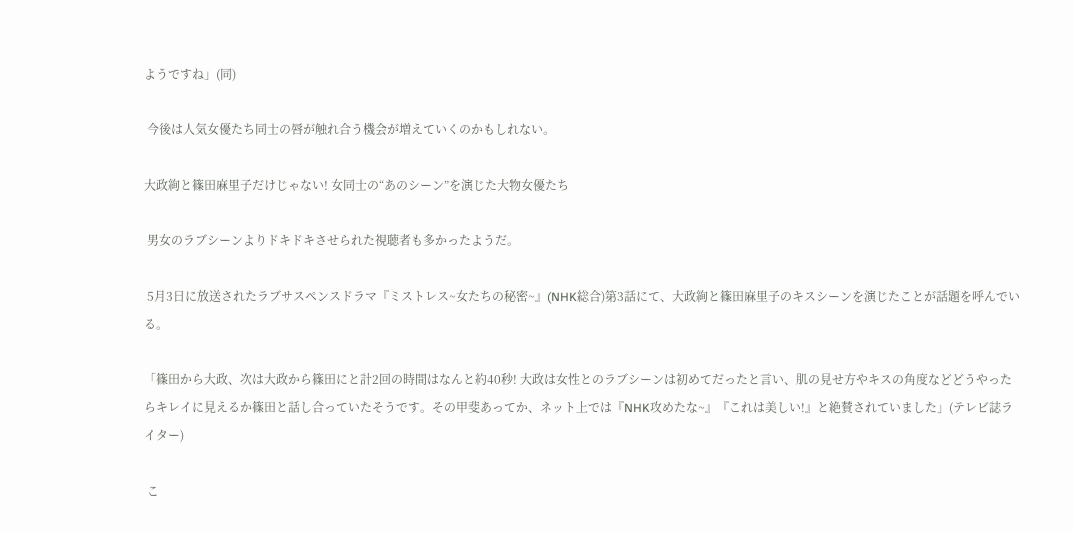ようですね」(同)

 今後は人気女優たち同士の唇が触れ合う機会が増えていくのかもしれない。

大政絢と篠田麻里子だけじゃない! 女同士の“あのシーン”を演じた大物女優たち

 男女のラブシーンよりドキドキさせられた視聴者も多かったようだ。

 5月3日に放送されたラブサスペンスドラマ『ミストレス~女たちの秘密~』(NHK総合)第3話にて、大政絢と篠田麻里子のキスシーンを演じたことが話題を呼んでいる。

「篠田から大政、次は大政から篠田にと計2回の時間はなんと約40秒! 大政は女性とのラブシーンは初めてだったと言い、肌の見せ方やキスの角度などどうやったらキレイに見えるか篠田と話し合っていたそうです。その甲斐あってか、ネット上では『NHK攻めたな~』『これは美しい!』と絶賛されていました」(テレビ誌ライター)

 こ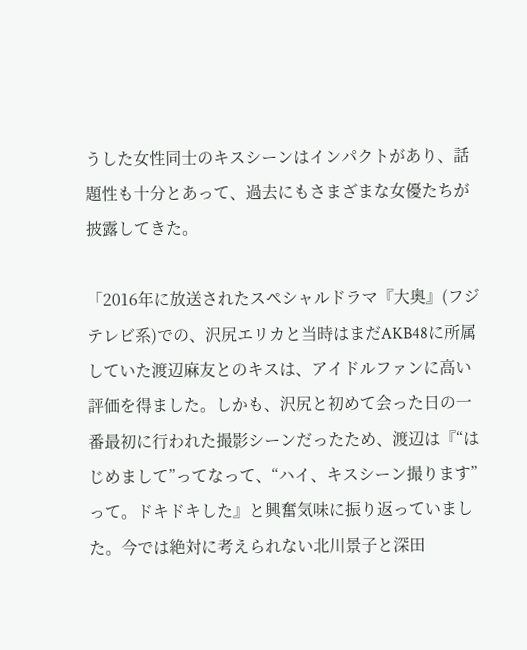うした女性同士のキスシーンはインパクトがあり、話題性も十分とあって、過去にもさまざまな女優たちが披露してきた。

「2016年に放送されたスペシャルドラマ『大奥』(フジテレビ系)での、沢尻エリカと当時はまだAKB48に所属していた渡辺麻友とのキスは、アイドルファンに高い評価を得ました。しかも、沢尻と初めて会った日の一番最初に行われた撮影シーンだったため、渡辺は『“はじめまして”ってなって、“ハイ、キスシーン撮ります”って。ドキドキした』と興奮気味に振り返っていました。今では絶対に考えられない北川景子と深田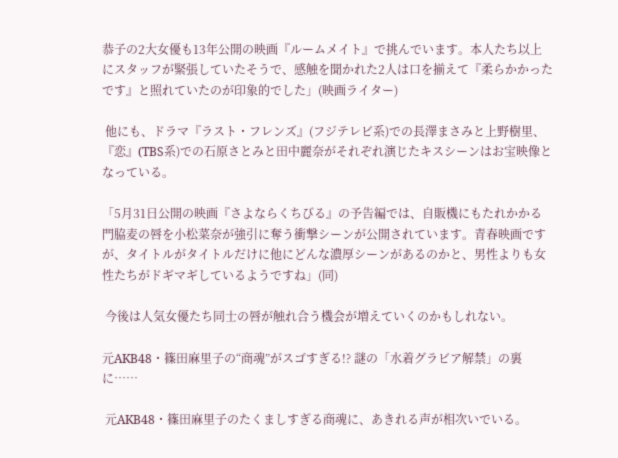恭子の2大女優も13年公開の映画『ルームメイト』で挑んでいます。本人たち以上にスタッフが緊張していたそうで、感触を聞かれた2人は口を揃えて『柔らかかったです』と照れていたのが印象的でした」(映画ライター)

 他にも、ドラマ『ラスト・フレンズ』(フジテレビ系)での長澤まさみと上野樹里、『恋』(TBS系)での石原さとみと田中麗奈がそれぞれ演じたキスシーンはお宝映像となっている。

「5月31日公開の映画『さよならくちびる』の予告編では、自販機にもたれかかる門脇麦の唇を小松菜奈が強引に奪う衝撃シーンが公開されています。青春映画ですが、タイトルがタイトルだけに他にどんな濃厚シーンがあるのかと、男性よりも女性たちがドギマギしているようですね」(同)

 今後は人気女優たち同士の唇が触れ合う機会が増えていくのかもしれない。

元AKB48・篠田麻里子の“商魂”がスゴすぎる!? 謎の「水着グラビア解禁」の裏に……

 元AKB48・篠田麻里子のたくましすぎる商魂に、あきれる声が相次いでいる。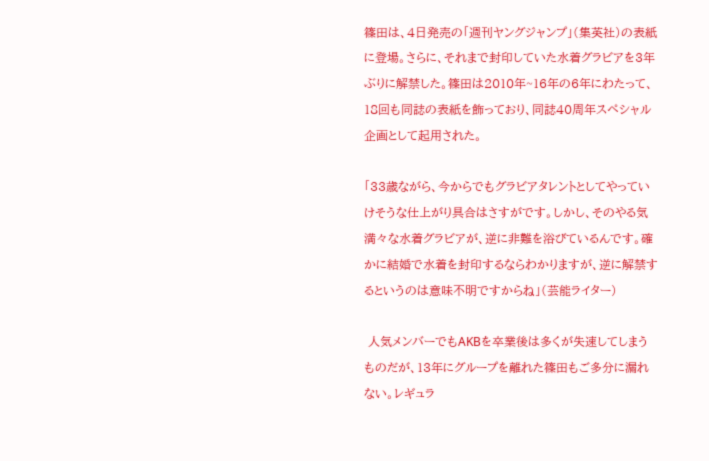篠田は、4日発売の「週刊ヤングジャンプ」(集英社)の表紙に登場。さらに、それまで封印していた水着グラビアを3年ぶりに解禁した。篠田は2010年~16年の6年にわたって、18回も同誌の表紙を飾っており、同誌40周年スペシャル企画として起用された。

「33歳ながら、今からでもグラビアタレントとしてやっていけそうな仕上がり具合はさすがです。しかし、そのやる気満々な水着グラビアが、逆に非難を浴びているんです。確かに結婚で水着を封印するならわかりますが、逆に解禁するというのは意味不明ですからね」(芸能ライター)

 人気メンバーでもAKBを卒業後は多くが失速してしまうものだが、13年にグループを離れた篠田もご多分に漏れない。レギュラ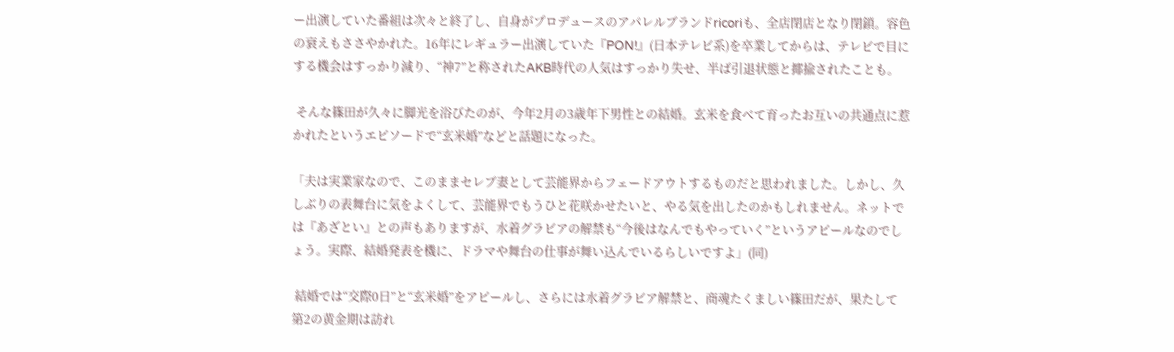ー出演していた番組は次々と終了し、自身がプロデュースのアパレルブランドricoriも、全店閉店となり閉鎖。容色の衰えもささやかれた。16年にレギュラー出演していた『PON!』(日本テレビ系)を卒業してからは、テレビで目にする機会はすっかり減り、“神7”と称されたAKB時代の人気はすっかり失せ、半ば引退状態と揶揄されたことも。

 そんな篠田が久々に脚光を浴びたのが、今年2月の3歳年下男性との結婚。玄米を食べて育ったお互いの共通点に惹かれたというエピソードで“玄米婚”などと話題になった。

「夫は実業家なので、このままセレブ妻として芸能界からフェードアウトするものだと思われました。しかし、久しぶりの表舞台に気をよくして、芸能界でもうひと花咲かせたいと、やる気を出したのかもしれません。ネットでは『あざとい』との声もありますが、水着グラビアの解禁も“今後はなんでもやっていく”というアピールなのでしょう。実際、結婚発表を機に、ドラマや舞台の仕事が舞い込んでいるらしいですよ」(同)

 結婚では“交際0日”と“玄米婚”をアピールし、さらには水着グラビア解禁と、商魂たくましい篠田だが、果たして第2の黄金期は訪れ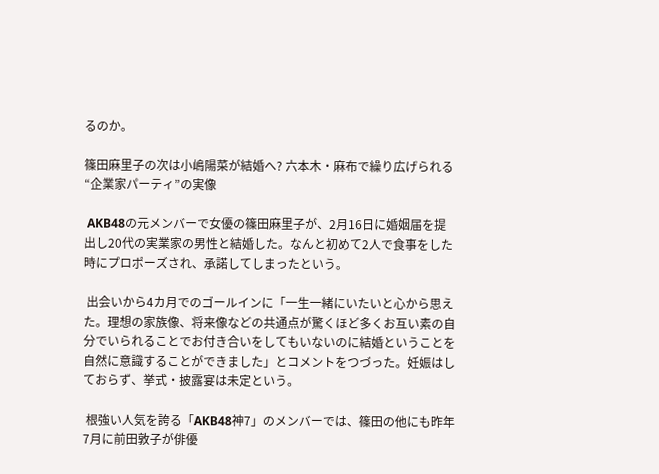るのか。

篠田麻里子の次は小嶋陽菜が結婚へ? 六本木・麻布で繰り広げられる“企業家パーティ”の実像

 AKB48の元メンバーで女優の篠田麻里子が、2月16日に婚姻届を提出し20代の実業家の男性と結婚した。なんと初めて2人で食事をした時にプロポーズされ、承諾してしまったという。

 出会いから4カ月でのゴールインに「一生一緒にいたいと心から思えた。理想の家族像、将来像などの共通点が驚くほど多くお互い素の自分でいられることでお付き合いをしてもいないのに結婚ということを自然に意識することができました」とコメントをつづった。妊娠はしておらず、挙式・披露宴は未定という。

 根強い人気を誇る「AKB48神7」のメンバーでは、篠田の他にも昨年7月に前田敦子が俳優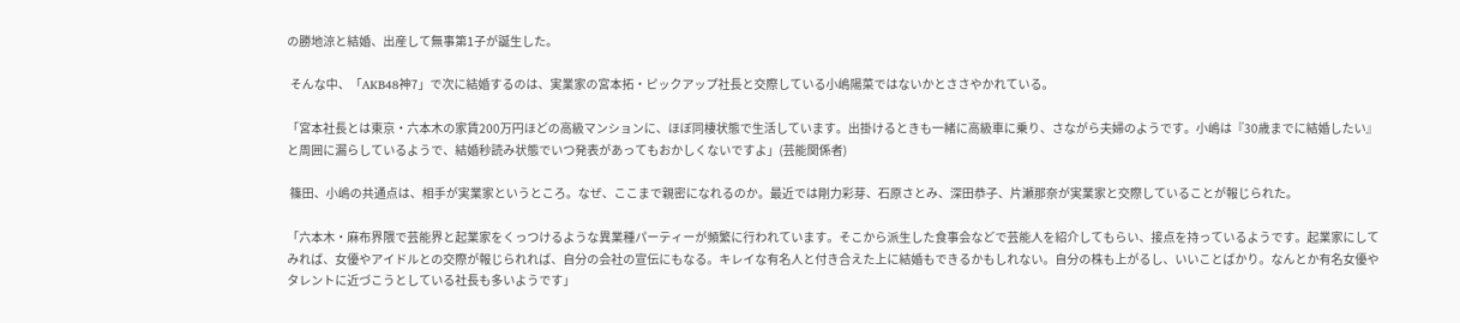の勝地涼と結婚、出産して無事第1子が誕生した。

 そんな中、「AKB48神7」で次に結婚するのは、実業家の宮本拓・ピックアップ社長と交際している小嶋陽菜ではないかとささやかれている。

「宮本社長とは東京・六本木の家賃200万円ほどの高級マンションに、ほぼ同棲状態で生活しています。出掛けるときも一緒に高級車に乗り、さながら夫婦のようです。小嶋は『30歳までに結婚したい』と周囲に漏らしているようで、結婚秒読み状態でいつ発表があってもおかしくないですよ」(芸能関係者)

 篠田、小嶋の共通点は、相手が実業家というところ。なぜ、ここまで親密になれるのか。最近では剛力彩芽、石原さとみ、深田恭子、片瀬那奈が実業家と交際していることが報じられた。

「六本木・麻布界隈で芸能界と起業家をくっつけるような異業種パーティーが頻繁に行われています。そこから派生した食事会などで芸能人を紹介してもらい、接点を持っているようです。起業家にしてみれば、女優やアイドルとの交際が報じられれば、自分の会社の宣伝にもなる。キレイな有名人と付き合えた上に結婚もできるかもしれない。自分の株も上がるし、いいことばかり。なんとか有名女優やタレントに近づこうとしている社長も多いようです」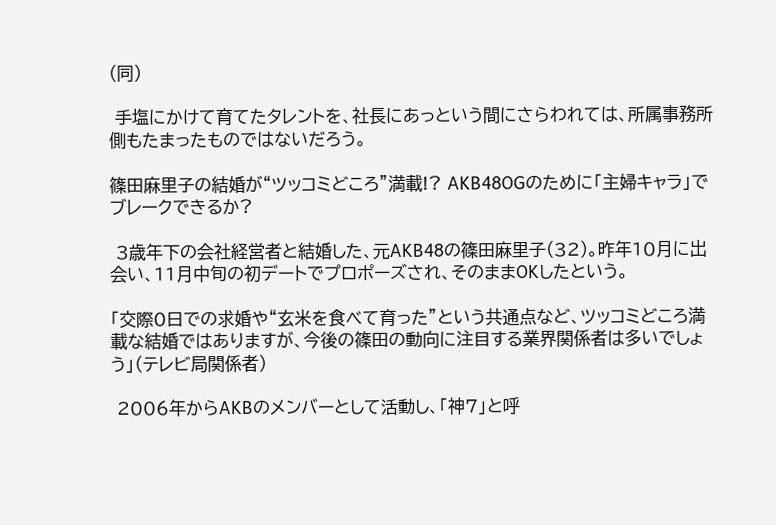(同)

 手塩にかけて育てたタレントを、社長にあっという間にさらわれては、所属事務所側もたまったものではないだろう。

篠田麻里子の結婚が“ツッコミどころ”満載!? AKB48OGのために「主婦キャラ」でブレークできるか?

 3歳年下の会社経営者と結婚した、元AKB48の篠田麻里子(32)。昨年10月に出会い、11月中旬の初デートでプロポーズされ、そのままOKしたという。

「交際0日での求婚や“玄米を食べて育った”という共通点など、ツッコミどころ満載な結婚ではありますが、今後の篠田の動向に注目する業界関係者は多いでしょう」(テレビ局関係者)

 2006年からAKBのメンバーとして活動し、「神7」と呼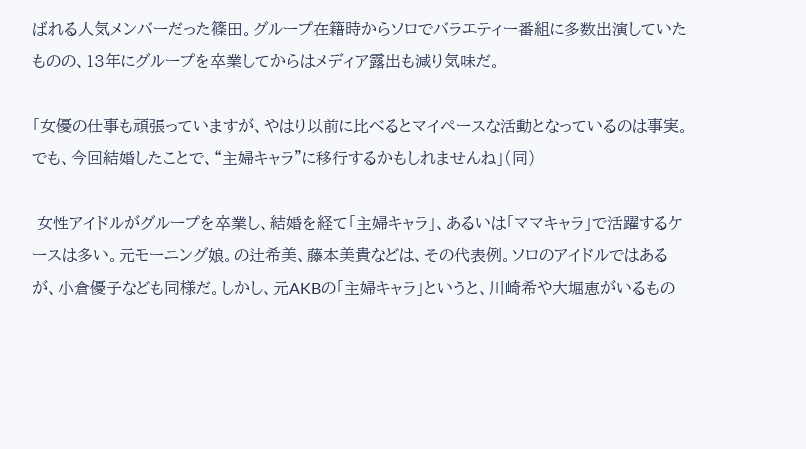ばれる人気メンバーだった篠田。グループ在籍時からソロでバラエティー番組に多数出演していたものの、13年にグループを卒業してからはメディア露出も減り気味だ。

「女優の仕事も頑張っていますが、やはり以前に比べるとマイペースな活動となっているのは事実。でも、今回結婚したことで、“主婦キャラ”に移行するかもしれませんね」(同)

 女性アイドルがグループを卒業し、結婚を経て「主婦キャラ」、あるいは「ママキャラ」で活躍するケースは多い。元モーニング娘。の辻希美、藤本美貴などは、その代表例。ソロのアイドルではあるが、小倉優子なども同様だ。しかし、元AKBの「主婦キャラ」というと、川崎希や大堀恵がいるもの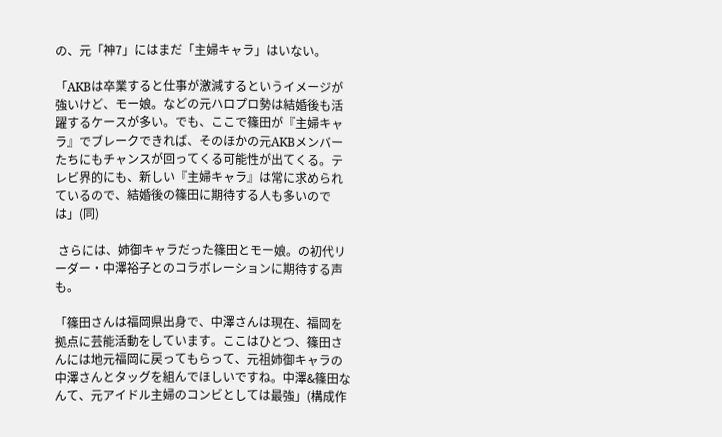の、元「神7」にはまだ「主婦キャラ」はいない。

「AKBは卒業すると仕事が激減するというイメージが強いけど、モー娘。などの元ハロプロ勢は結婚後も活躍するケースが多い。でも、ここで篠田が『主婦キャラ』でブレークできれば、そのほかの元AKBメンバーたちにもチャンスが回ってくる可能性が出てくる。テレビ界的にも、新しい『主婦キャラ』は常に求められているので、結婚後の篠田に期待する人も多いのでは」(同)

 さらには、姉御キャラだった篠田とモー娘。の初代リーダー・中澤裕子とのコラボレーションに期待する声も。

「篠田さんは福岡県出身で、中澤さんは現在、福岡を拠点に芸能活動をしています。ここはひとつ、篠田さんには地元福岡に戻ってもらって、元祖姉御キャラの中澤さんとタッグを組んでほしいですね。中澤&篠田なんて、元アイドル主婦のコンビとしては最強」(構成作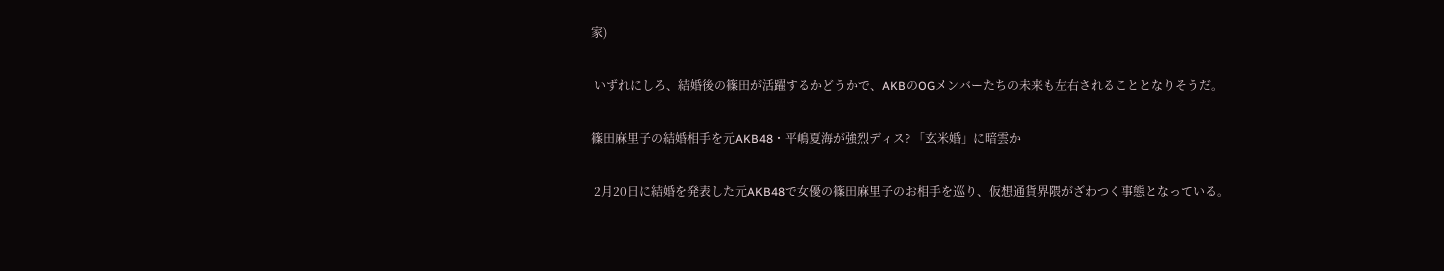家)

 いずれにしろ、結婚後の篠田が活躍するかどうかで、AKBのOGメンバーたちの未来も左右されることとなりそうだ。

篠田麻里子の結婚相手を元AKB48・平嶋夏海が強烈ディス? 「玄米婚」に暗雲か

 2月20日に結婚を発表した元AKB48で女優の篠田麻里子のお相手を巡り、仮想通貨界隈がざわつく事態となっている。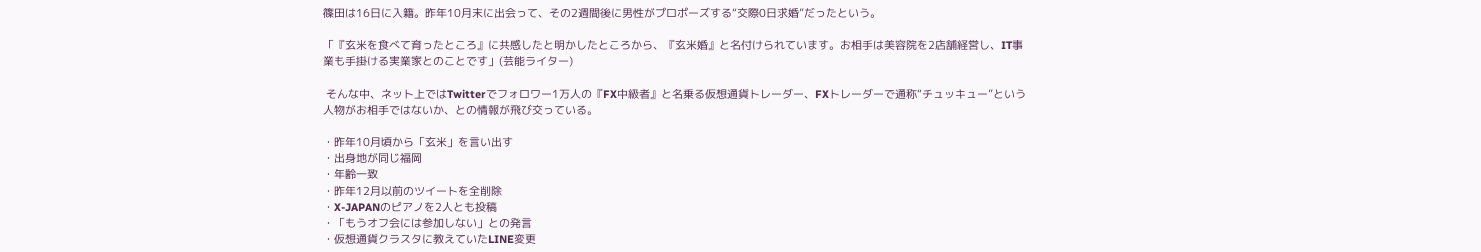篠田は16日に入籍。昨年10月末に出会って、その2週間後に男性がプロポーズする“交際0日求婚”だったという。

「『玄米を食べて育ったところ』に共感したと明かしたところから、『玄米婚』と名付けられています。お相手は美容院を2店舗経営し、IT事業も手掛ける実業家とのことです」(芸能ライター)

 そんな中、ネット上ではTwitterでフォロワー1万人の『FX中級者』と名乗る仮想通貨トレーダー、FXトレーダーで通称“チュッキュー”という人物がお相手ではないか、との情報が飛び交っている。

・昨年10月頃から「玄米」を言い出す
・出身地が同じ福岡
・年齢一致
・昨年12月以前のツイートを全削除
・X-JAPANのピアノを2人とも投稿
・「もうオフ会には参加しない」との発言
・仮想通貨クラスタに教えていたLINE変更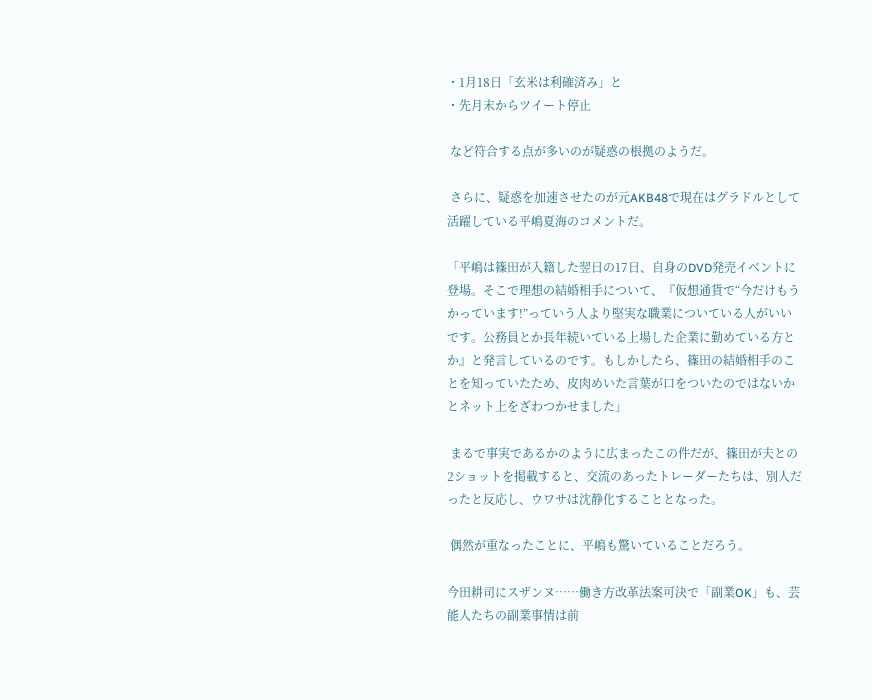・1月18日「玄米は利確済み」と
・先月末からツイート停止

 など符合する点が多いのが疑惑の根拠のようだ。

 さらに、疑惑を加速させたのが元AKB48で現在はグラドルとして活躍している平嶋夏海のコメントだ。

「平嶋は篠田が入籍した翌日の17日、自身のDVD発売イベントに登場。そこで理想の結婚相手について、『仮想通貨で“今だけもうかっています!”っていう人より堅実な職業についている人がいいです。公務員とか長年続いている上場した企業に勤めている方とか』と発言しているのです。もしかしたら、篠田の結婚相手のことを知っていたため、皮肉めいた言葉が口をついたのではないかとネット上をざわつかせました」

 まるで事実であるかのように広まったこの件だが、篠田が夫との2ショットを掲載すると、交流のあったトレーダーたちは、別人だったと反応し、ウワサは沈静化することとなった。

 偶然が重なったことに、平嶋も驚いていることだろう。

今田耕司にスザンヌ……働き方改革法案可決で「副業OK」も、芸能人たちの副業事情は前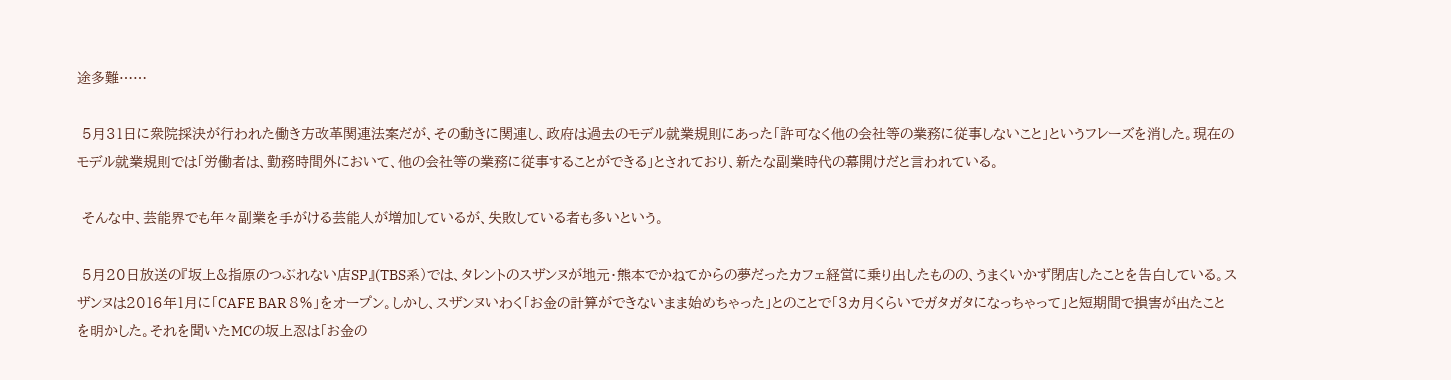途多難……

 5月31日に衆院採決が行われた働き方改革関連法案だが、その動きに関連し、政府は過去のモデル就業規則にあった「許可なく他の会社等の業務に従事しないこと」というフレーズを消した。現在のモデル就業規則では「労働者は、勤務時間外において、他の会社等の業務に従事することができる」とされており、新たな副業時代の幕開けだと言われている。

 そんな中、芸能界でも年々副業を手がける芸能人が増加しているが、失敗している者も多いという。

 5月20日放送の『坂上&指原のつぶれない店SP』(TBS系)では、タレントのスザンヌが地元・熊本でかねてからの夢だったカフェ経営に乗り出したものの、うまくいかず閉店したことを告白している。スザンヌは2016年1月に「CAFE BAR 8%」をオープン。しかし、スザンヌいわく「お金の計算ができないまま始めちゃった」とのことで「3カ月くらいでガタガタになっちゃって」と短期間で損害が出たことを明かした。それを聞いたMCの坂上忍は「お金の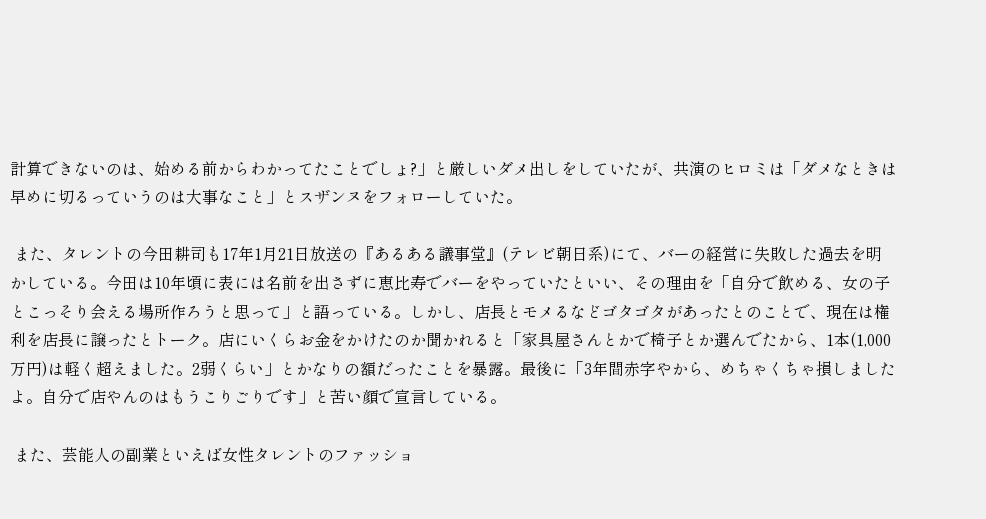計算できないのは、始める前からわかってたことでしょ?」と厳しいダメ出しをしていたが、共演のヒロミは「ダメなときは早めに切るっていうのは大事なこと」とスザンヌをフォローしていた。

 また、タレントの今田耕司も17年1月21日放送の『あるある議事堂』(テレビ朝日系)にて、バーの経営に失敗した過去を明かしている。今田は10年頃に表には名前を出さずに恵比寿でバーをやっていたといい、その理由を「自分で飲める、女の子とこっそり会える場所作ろうと思って」と語っている。しかし、店長とモメるなどゴタゴタがあったとのことで、現在は権利を店長に譲ったとトーク。店にいくらお金をかけたのか聞かれると「家具屋さんとかで椅子とか選んでたから、1本(1,000万円)は軽く超えました。2弱くらい」とかなりの額だったことを暴露。最後に「3年間赤字やから、めちゃくちゃ損しましたよ。自分で店やんのはもうこりごりです」と苦い顔で宣言している。

 また、芸能人の副業といえば女性タレントのファッショ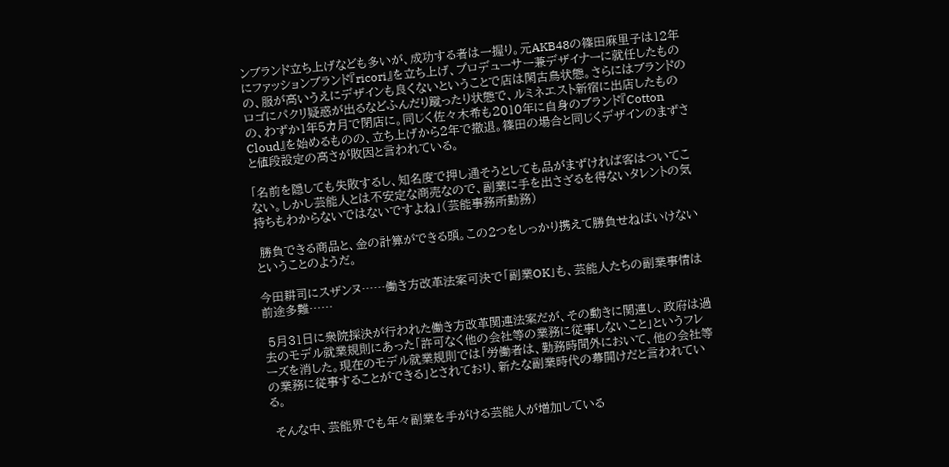ンブランド立ち上げなども多いが、成功する者は一握り。元AKB48の篠田麻里子は12年にファッションブランド『ricori』を立ち上げ、プロデューサー兼デザイナーに就任したものの、服が高いうえにデザインも良くないということで店は閑古鳥状態。さらにはブランドのロゴにパクリ疑惑が出るなどふんだり蹴ったり状態で、ルミネエスト新宿に出店したものの、わずか1年5カ月で閉店に。同じく佐々木希も2010年に自身のブランド『Cotton Cloud』を始めるものの、立ち上げから2年で撤退。篠田の場合と同じくデザインのまずさと値段設定の高さが敗因と言われている。

「名前を隠しても失敗するし、知名度で押し通そうとしても品がまずければ客はついてこない。しかし芸能人とは不安定な商売なので、副業に手を出さざるを得ないタレントの気持ちもわからないではないですよね」(芸能事務所勤務)

 勝負できる商品と、金の計算ができる頭。この2つをしっかり携えて勝負せねばいけないということのようだ。

今田耕司にスザンヌ……働き方改革法案可決で「副業OK」も、芸能人たちの副業事情は前途多難……

 5月31日に衆院採決が行われた働き方改革関連法案だが、その動きに関連し、政府は過去のモデル就業規則にあった「許可なく他の会社等の業務に従事しないこと」というフレーズを消した。現在のモデル就業規則では「労働者は、勤務時間外において、他の会社等の業務に従事することができる」とされており、新たな副業時代の幕開けだと言われている。

 そんな中、芸能界でも年々副業を手がける芸能人が増加している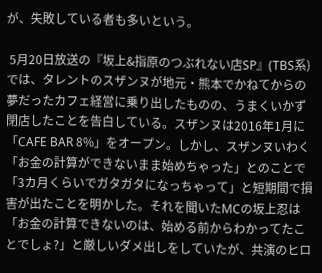が、失敗している者も多いという。

 5月20日放送の『坂上&指原のつぶれない店SP』(TBS系)では、タレントのスザンヌが地元・熊本でかねてからの夢だったカフェ経営に乗り出したものの、うまくいかず閉店したことを告白している。スザンヌは2016年1月に「CAFE BAR 8%」をオープン。しかし、スザンヌいわく「お金の計算ができないまま始めちゃった」とのことで「3カ月くらいでガタガタになっちゃって」と短期間で損害が出たことを明かした。それを聞いたMCの坂上忍は「お金の計算できないのは、始める前からわかってたことでしょ?」と厳しいダメ出しをしていたが、共演のヒロ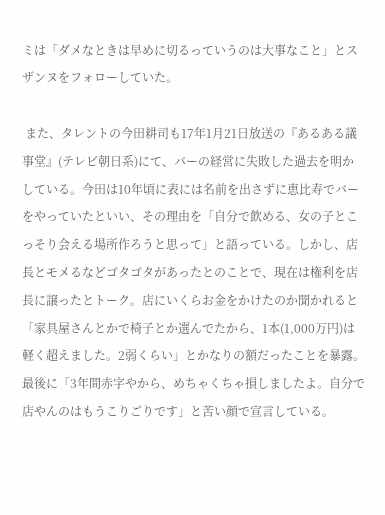ミは「ダメなときは早めに切るっていうのは大事なこと」とスザンヌをフォローしていた。

 また、タレントの今田耕司も17年1月21日放送の『あるある議事堂』(テレビ朝日系)にて、バーの経営に失敗した過去を明かしている。今田は10年頃に表には名前を出さずに恵比寿でバーをやっていたといい、その理由を「自分で飲める、女の子とこっそり会える場所作ろうと思って」と語っている。しかし、店長とモメるなどゴタゴタがあったとのことで、現在は権利を店長に譲ったとトーク。店にいくらお金をかけたのか聞かれると「家具屋さんとかで椅子とか選んでたから、1本(1,000万円)は軽く超えました。2弱くらい」とかなりの額だったことを暴露。最後に「3年間赤字やから、めちゃくちゃ損しましたよ。自分で店やんのはもうこりごりです」と苦い顔で宣言している。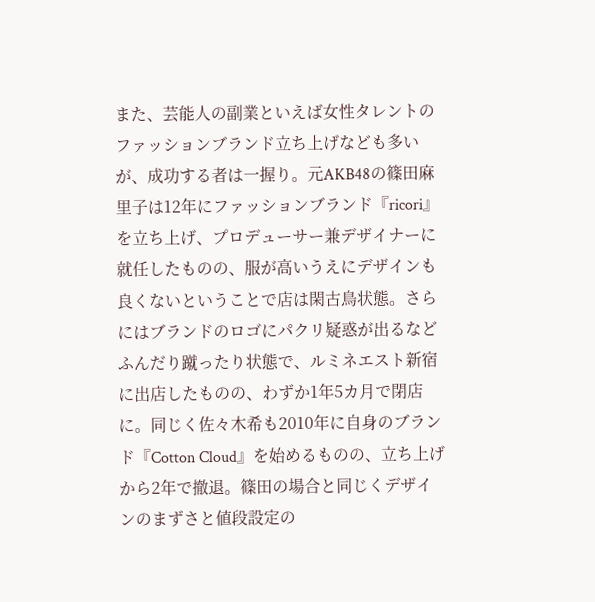また、芸能人の副業といえば女性タレントのファッションブランド立ち上げなども多いが、成功する者は一握り。元AKB48の篠田麻里子は12年にファッションブランド『ricori』を立ち上げ、プロデューサー兼デザイナーに就任したものの、服が高いうえにデザインも良くないということで店は閑古鳥状態。さらにはブランドのロゴにパクリ疑惑が出るなどふんだり蹴ったり状態で、ルミネエスト新宿に出店したものの、わずか1年5カ月で閉店に。同じく佐々木希も2010年に自身のブランド『Cotton Cloud』を始めるものの、立ち上げから2年で撤退。篠田の場合と同じくデザインのまずさと値段設定の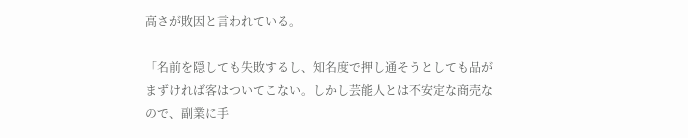高さが敗因と言われている。

「名前を隠しても失敗するし、知名度で押し通そうとしても品がまずければ客はついてこない。しかし芸能人とは不安定な商売なので、副業に手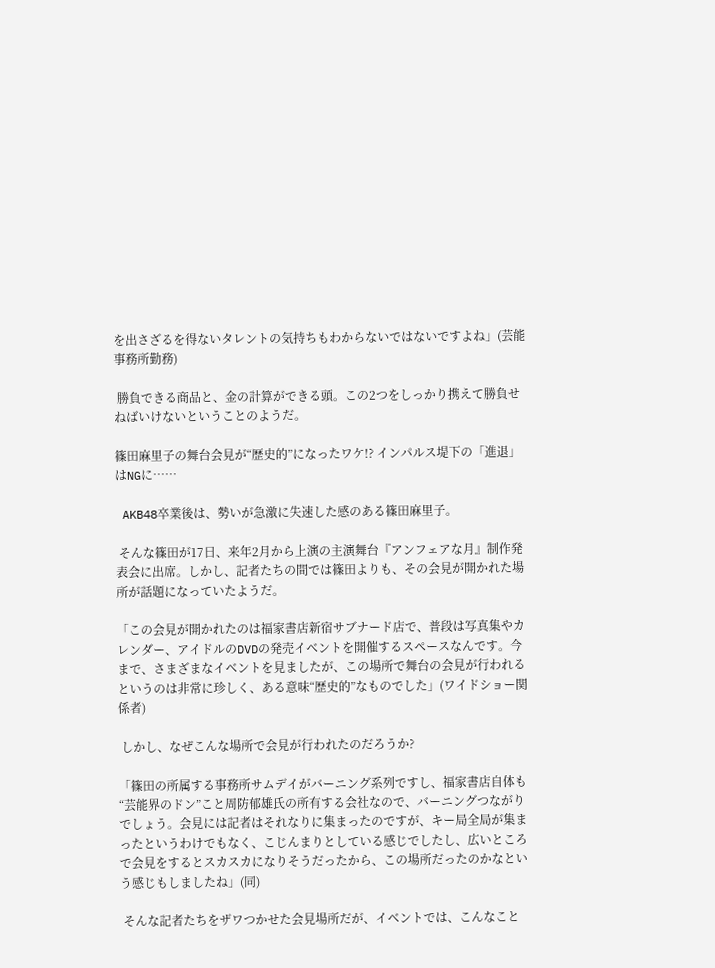を出さざるを得ないタレントの気持ちもわからないではないですよね」(芸能事務所勤務)

 勝負できる商品と、金の計算ができる頭。この2つをしっかり携えて勝負せねばいけないということのようだ。

篠田麻里子の舞台会見が“歴史的”になったワケ!? インパルス堤下の「進退」はNGに……

 AKB48卒業後は、勢いが急激に失速した感のある篠田麻里子。

 そんな篠田が17日、来年2月から上演の主演舞台『アンフェアな月』制作発表会に出席。しかし、記者たちの間では篠田よりも、その会見が開かれた場所が話題になっていたようだ。

「この会見が開かれたのは福家書店新宿サブナード店で、普段は写真集やカレンダー、アイドルのDVDの発売イベントを開催するスペースなんです。今まで、さまざまなイベントを見ましたが、この場所で舞台の会見が行われるというのは非常に珍しく、ある意味“歴史的”なものでした」(ワイドショー関係者)

 しかし、なぜこんな場所で会見が行われたのだろうか?

「篠田の所属する事務所サムデイがバーニング系列ですし、福家書店自体も“芸能界のドン”こと周防郁雄氏の所有する会社なので、バーニングつながりでしょう。会見には記者はそれなりに集まったのですが、キー局全局が集まったというわけでもなく、こじんまりとしている感じでしたし、広いところで会見をするとスカスカになりそうだったから、この場所だったのかなという感じもしましたね」(同)

 そんな記者たちをザワつかせた会見場所だが、イベントでは、こんなこと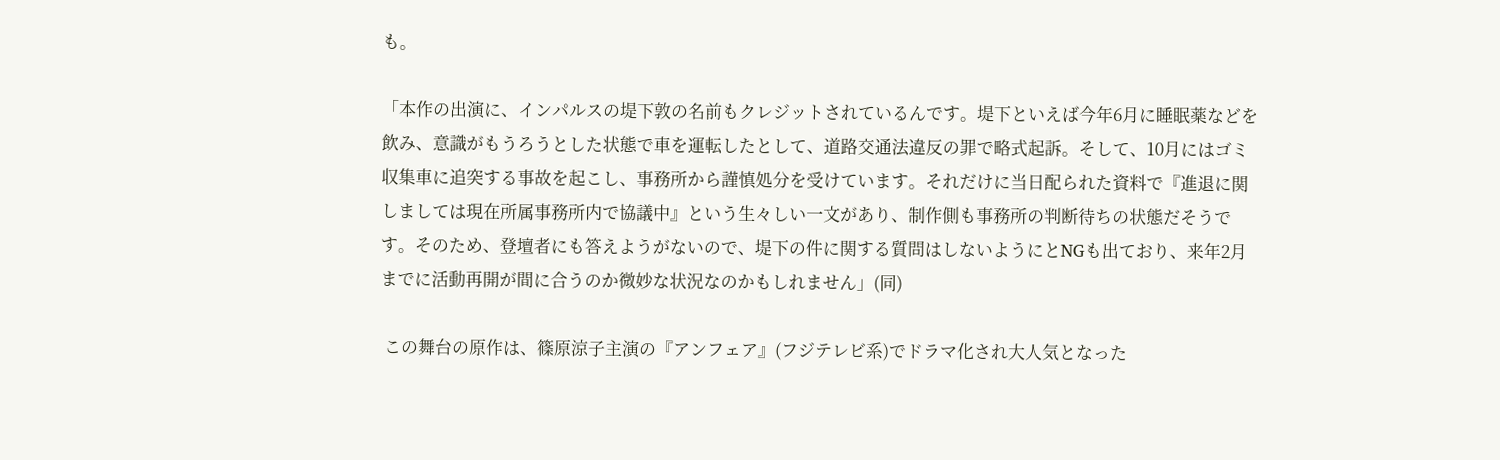も。

「本作の出演に、インパルスの堤下敦の名前もクレジットされているんです。堤下といえば今年6月に睡眠薬などを飲み、意識がもうろうとした状態で車を運転したとして、道路交通法違反の罪で略式起訴。そして、10月にはゴミ収集車に追突する事故を起こし、事務所から謹慎処分を受けています。それだけに当日配られた資料で『進退に関しましては現在所属事務所内で協議中』という生々しい一文があり、制作側も事務所の判断待ちの状態だそうです。そのため、登壇者にも答えようがないので、堤下の件に関する質問はしないようにとNGも出ており、来年2月までに活動再開が間に合うのか微妙な状況なのかもしれません」(同)

 この舞台の原作は、篠原涼子主演の『アンフェア』(フジテレビ系)でドラマ化され大人気となった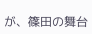が、篠田の舞台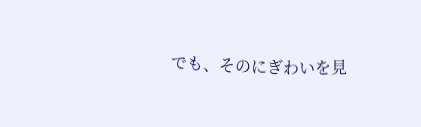でも、そのにぎわいを見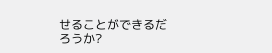せることができるだろうか?